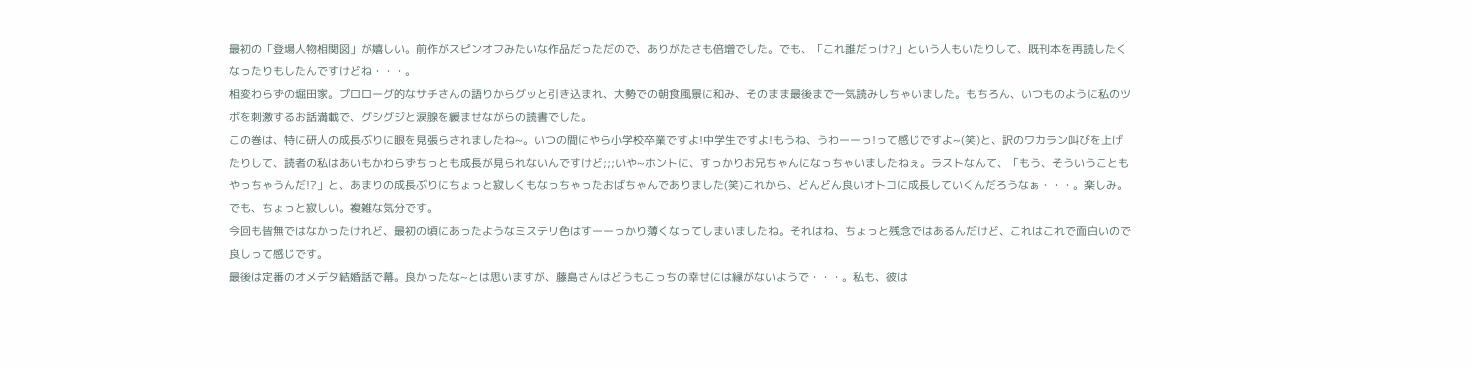最初の「登場人物相関図」が嬉しい。前作がスピンオフみたいな作品だっただので、ありがたさも倍増でした。でも、「これ誰だっけ?」という人もいたりして、既刊本を再読したくなったりもしたんですけどね・・・。
相変わらずの堀田家。プロローグ的なサチさんの語りからグッと引き込まれ、大勢での朝食風景に和み、そのまま最後まで一気読みしちゃいました。もちろん、いつものように私のツボを刺激するお話満載で、グシグジと涙腺を緩ませながらの読書でした。
この巻は、特に研人の成長ぶりに眼を見張らされましたね~。いつの間にやら小学校卒業ですよ!中学生ですよ!もうね、うわーーっ!って感じですよ~(笑)と、訳のワカラン叫びを上げたりして、読者の私はあいもかわらずちっとも成長が見られないんですけど;;;いや~ホントに、すっかりお兄ちゃんになっちゃいましたねぇ。ラストなんて、「もう、そういうこともやっちゃうんだ!?」と、あまりの成長ぶりにちょっと寂しくもなっちゃったおばちゃんでありました(笑)これから、どんどん良いオトコに成長していくんだろうなぁ・・・。楽しみ。でも、ちょっと寂しい。複雑な気分です。
今回も皆無ではなかったけれど、最初の頃にあったようなミステリ色はすーーっかり薄くなってしまいましたね。それはね、ちょっと残念ではあるんだけど、これはこれで面白いので良しって感じです。
最後は定番のオメデタ結婚話で幕。良かったな~とは思いますが、藤島さんはどうもこっちの幸せには縁がないようで・・・。私も、彼は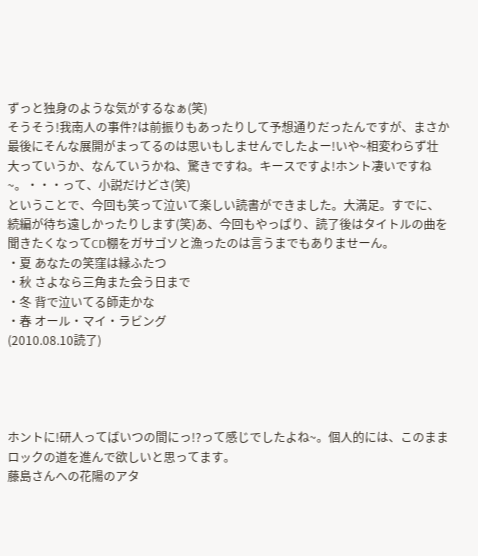ずっと独身のような気がするなぁ(笑)
そうそう!我南人の事件?は前振りもあったりして予想通りだったんですが、まさか最後にそんな展開がまってるのは思いもしませんでしたよー!いや~相変わらず壮大っていうか、なんていうかね、驚きですね。キースですよ!ホント凄いですね~。・・・って、小説だけどさ(笑)
ということで、今回も笑って泣いて楽しい読書ができました。大満足。すでに、続編が待ち遠しかったりします(笑)あ、今回もやっぱり、読了後はタイトルの曲を聞きたくなってCD棚をガサゴソと漁ったのは言うまでもありませーん。
・夏 あなたの笑窪は縁ふたつ
・秋 さよなら三角また会う日まで
・冬 背で泣いてる師走かな
・春 オール・マイ・ラビング
(2010.08.10読了)




ホントに!研人ってばいつの間にっ!?って感じでしたよね~。個人的には、このままロックの道を進んで欲しいと思ってます。
藤島さんへの花陽のアタ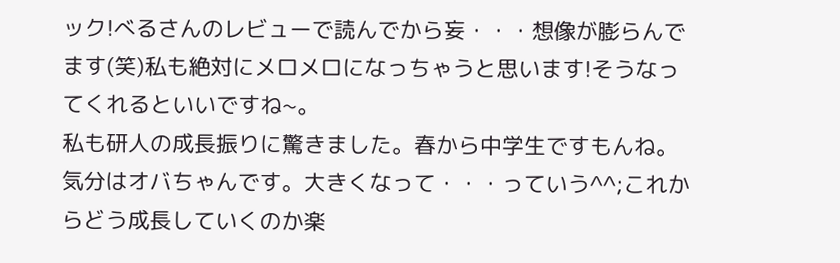ック!べるさんのレビューで読んでから妄・・・想像が膨らんでます(笑)私も絶対にメロメロになっちゃうと思います!そうなってくれるといいですね~。
私も研人の成長振りに驚きました。春から中学生ですもんね。気分はオバちゃんです。大きくなって・・・っていう^^;これからどう成長していくのか楽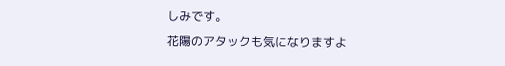しみです。
花陽のアタックも気になりますよ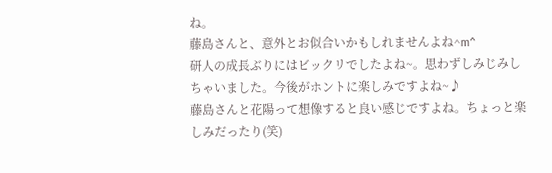ね。
藤島さんと、意外とお似合いかもしれませんよね^m^
研人の成長ぶりにはビックリでしたよね~。思わずしみじみしちゃいました。今後がホントに楽しみですよね~♪
藤島さんと花陽って想像すると良い感じですよね。ちょっと楽しみだったり(笑)